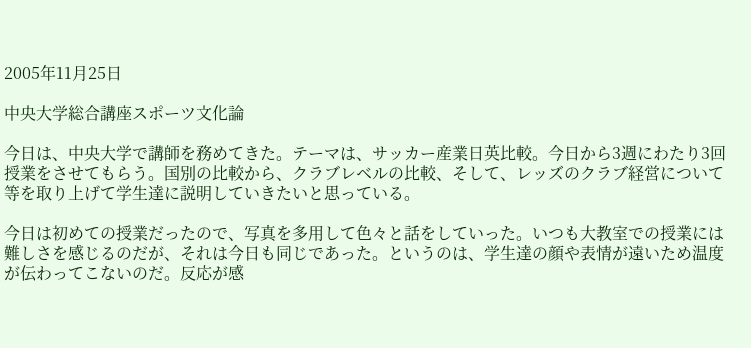2005年11月25日

中央大学総合講座スポーツ文化論

今日は、中央大学で講師を務めてきた。テーマは、サッカー産業日英比較。今日から3週にわたり3回授業をさせてもらう。国別の比較から、クラブレベルの比較、そして、レッズのクラブ経営について等を取り上げて学生達に説明していきたいと思っている。

今日は初めての授業だったので、写真を多用して色々と話をしていった。いつも大教室での授業には難しさを感じるのだが、それは今日も同じであった。というのは、学生達の顔や表情が遠いため温度が伝わってこないのだ。反応が感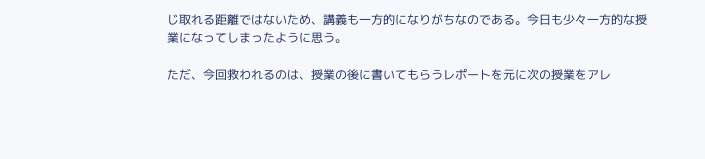じ取れる距離ではないため、講義も一方的になりがちなのである。今日も少々一方的な授業になってしまったように思う。

ただ、今回救われるのは、授業の後に書いてもらうレポートを元に次の授業をアレ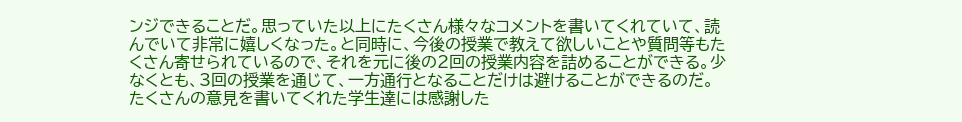ンジできることだ。思っていた以上にたくさん様々なコメントを書いてくれていて、読んでいて非常に嬉しくなった。と同時に、今後の授業で教えて欲しいことや質問等もたくさん寄せられているので、それを元に後の2回の授業内容を詰めることができる。少なくとも、3回の授業を通じて、一方通行となることだけは避けることができるのだ。たくさんの意見を書いてくれた学生達には感謝した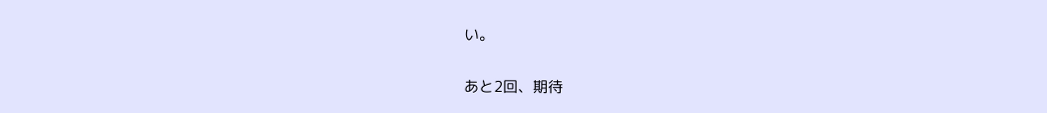い。

あと2回、期待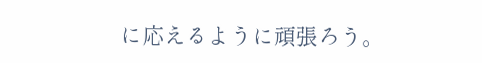に応えるように頑張ろう。